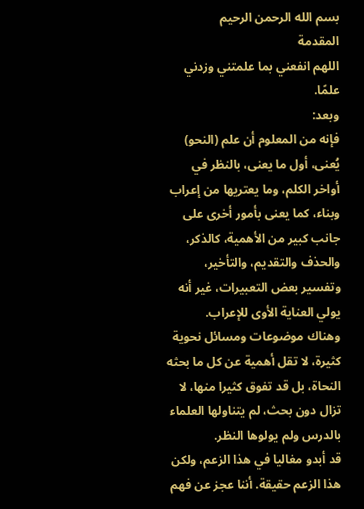بسم الله الرحمن الرحيم
المقدمة
اللهم انفعني بما علمتني وزدني علمًا.
وبعد:
فإنه من المعلوم أن علم (النحو) يُعنى، أول ما يعنى، بالنظر في أواخر الكلم، وما يعتريها من إعراب وبناء، كما يعنى بأمور أخرى على جانب كبير من الأهمية، كالذكر، والحذف والتقديم، والتأخير، وتفسير بعض التعبيرات، غير أنه يولي العناية الأوى للإعراب.
وهناك موضوعات ومسائل نحوية كثيرة، لا تقل أهمية عن كل ما بحثه النحاة، بل قد تفوق كثيرا منها، لا تزال دون بحث، لم يتناولها العلماء بالدرس ولم يولوها النظر.
قد أبدو مغاليا في هذا الزعم، ولكن هذا الزعم حقيقة. أننا عجز عن فهم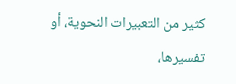كثير من التعبيرات النحوية، أو تفسيرها،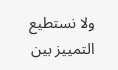ولا نستطيع التمييز بين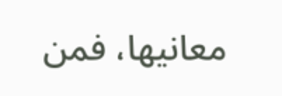معانيها، فمن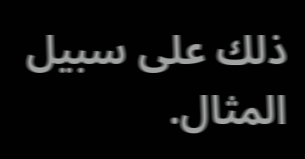ذلك على سبيل المثال.